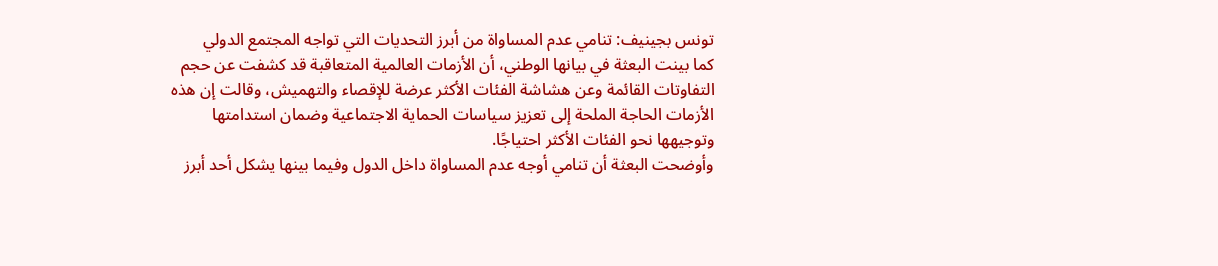تونس بجينيف: تنامي عدم المساواة من أبرز التحديات التي تواجه المجتمع الدولي
كما بينت البعثة في بيانها الوطني، أن الأزمات العالمية المتعاقبة قد كشفت عن حجم التفاوتات القائمة وعن هشاشة الفئات الأكثر عرضة للإقصاء والتهميش، وقالت إن هذه الأزمات الحاجة الملحة إلى تعزيز سياسات الحماية الاجتماعية وضمان استدامتها وتوجيهها نحو الفئات الأكثر احتياجًا.
وأوضحت البعثة أن تنامي أوجه عدم المساواة داخل الدول وفيما بينها يشكل أحد أبرز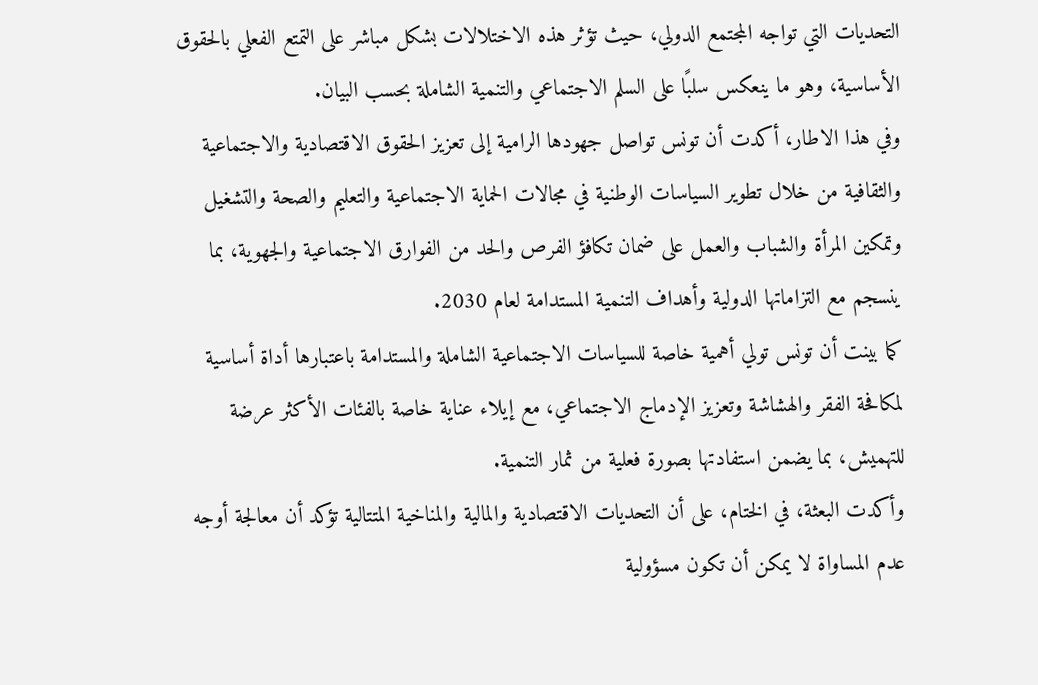التحديات التي تواجه المجتمع الدولي، حيث تؤثر هذه الاختلالات بشكل مباشر على التمتع الفعلي بالحقوق الأساسية، وهو ما ينعكس سلبًا على السلم الاجتماعي والتنمية الشاملة بحسب البيان.
وفي هذا الاطار، أكدت أن تونس تواصل جهودها الرامية إلى تعزيز الحقوق الاقتصادية والاجتماعية والثقافية من خلال تطوير السياسات الوطنية في مجالات الحماية الاجتماعية والتعليم والصحة والتشغيل وتمكين المرأة والشباب والعمل على ضمان تكافؤ الفرص والحد من الفوارق الاجتماعية والجهوية، بما ينسجم مع التزاماتها الدولية وأهداف التنمية المستدامة لعام 2030.
كما بينت أن تونس تولي أهمية خاصة للسياسات الاجتماعية الشاملة والمستدامة باعتبارها أداة أساسية لمكافحة الفقر والهشاشة وتعزيز الإدماج الاجتماعي، مع إيلاء عناية خاصة بالفئات الأكثر عرضة للتهميش، بما يضمن استفادتها بصورة فعلية من ثمار التنمية.
وأكدت البعثة، في الختام، على أن التحديات الاقتصادية والمالية والمناخية المتتالية تؤكد أن معالجة أوجه عدم المساواة لا يمكن أن تكون مسؤولية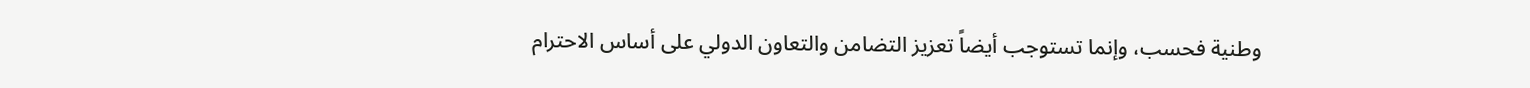وطنية فحسب، وإنما تستوجب أيضاً تعزيز التضامن والتعاون الدولي على أساس الاحترام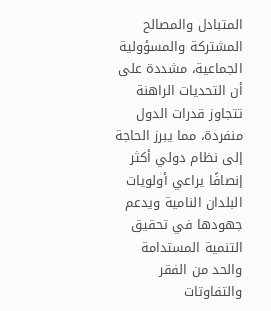المتبادل والمصالح المشتركة والمسؤولية الجماعية، مشددة على أن التحديات الراهنة تتجاوز قدرات الدول منفردة، مما يبرز الحاجة إلى نظام دولي أكثر إنصافًا يراعي أولويات البلدان النامية ويدعم جهودها في تحقيق التنمية المستدامة والحد من الفقر والتفاوتات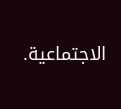الاجتماعية.